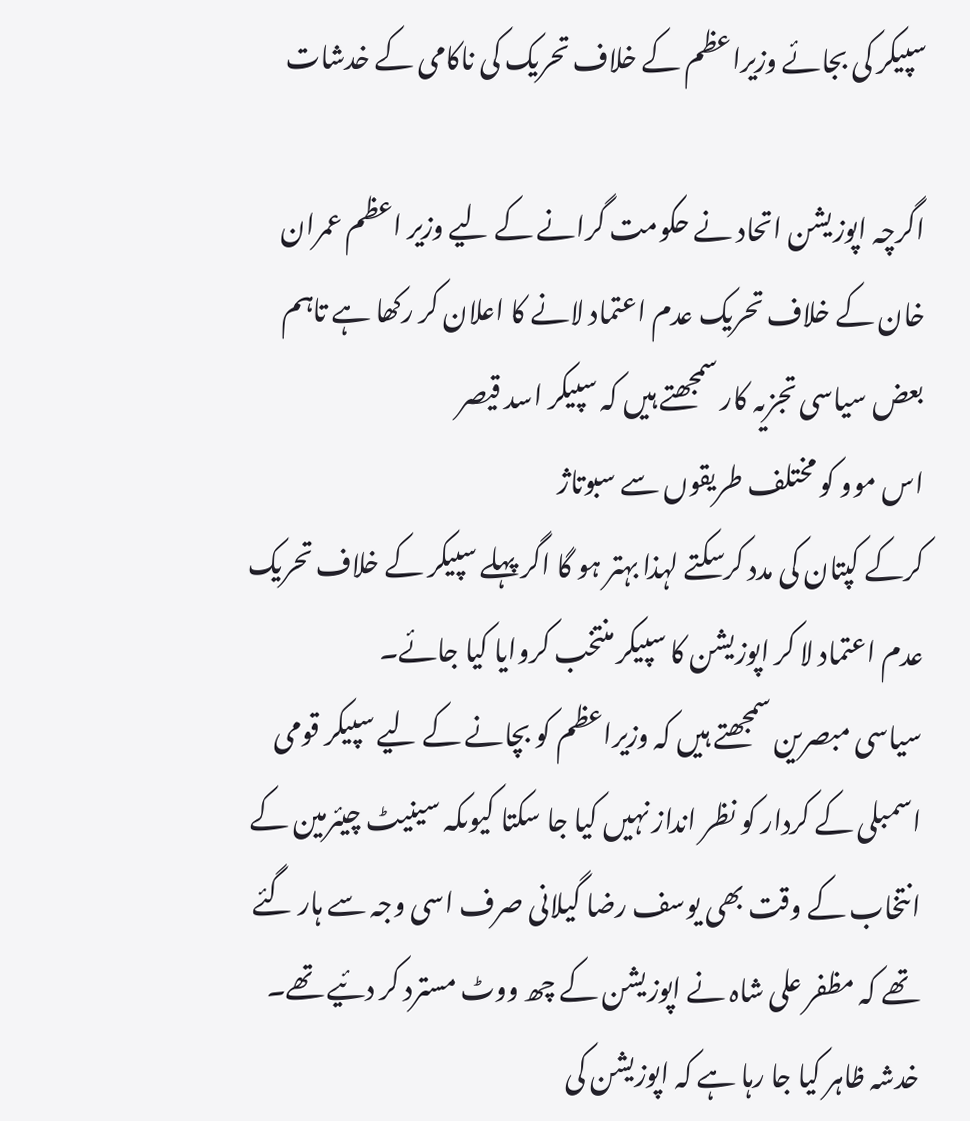سپیکر کی بجائے وزیراعظم کے خلاف تحریک کی ناکامی کے خدشات

اگرچہ اپوزیشن اتحاد نے حکومت گرانے کے لیے وزیر اعظم عمران خان کے خلاف تحریک عدم اعتماد لانے کا اعلان کر رکھا ہے تاہم بعض سیاسی تجزیہ کار سمجھتے ہیں کہ سپیکر اسد قیصر
اس موو کو مختلف طریقوں سے سبوتاژ
کرکے کپتان کی مدد کرسکتے لہذا بہتر ہو گا اگر پہلے سپیکر کے خلاف تحریک عدم اعتماد لا کر اپوزیشن کا سپیکر منتخب کروایا کیا جائے۔
سیاسی مبصرین سمجھتے ہیں کہ وزیراعظم کو بچانے کے لیے سپیکر قومی اسمبلی کے کردار کو نظر انداز نہیں کیا جا سکتا کیوںکہ سینیٹ چیئرمین کے انتخاب کے وقت بھی یوسف رضا گیلانی صرف اسی وجہ سے ہار گئے تھے کہ مظفر علی شاہ نے اپوزیشن کے چھ ووٹ مسترد کر دئیے تھے۔
خدشہ ظاہر کیا جا رہا ہے کہ اپوزیشن کی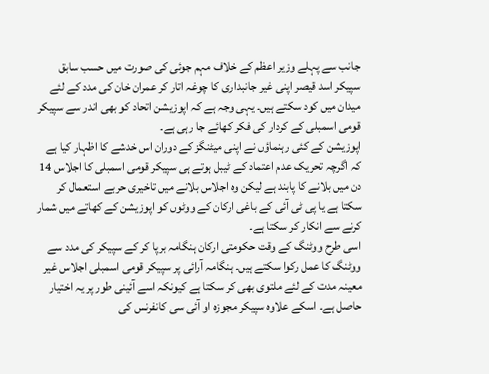جانب سے پہلے وزیر اعظم کے خلاف مہم جوئی کی صورت میں حسب سابق سپیکر اسد قیصر اپنی غیر جانبداری کا چوغہ اتار کر عمران خان کی مدد کے لئے میدان میں کود سکتے ہیں۔ یہی وجہ ہے کہ اپوزیشن اتحاد کو بھی اندر سے سپیکر قومی اسمبلی کے کردار کی فکر کھائے جا رہی ہے۔
اپوزیشن کے کئی رہنماؤں نے اپنی میٹنگز کے دوران اس خدشے کا اظہار کیا ہے کہ اگرچہ تحریک عدم اعتماد کے ٹیبل ہوتے ہی سپیکر قومی اسمبلی کا اجلاس 14 دن میں بلانے کا پابند ہے لیکن وہ اجلاس بلانے میں تاخیری حربے استعمال کر سکتا ہے یا پی ٹی آئی کے باغی ارکان کے ووٹوں کو اپوزیشن کے کھاتے میں شمار کرنے سے انکار کر سکتا ہے۔
اسی طرح ووٹنگ کے وقت حکومتی ارکان ہنگامہ برپا کر کے سپیکر کی مدد سے ووٹنگ کا عمل رکوا سکتے ہیں۔ ہنگامہ آرائی پر سپیکر قومی اسمبلی اجلاس غیر معینہ مدت کے لئے ملتوی بھی کر سکتا ہے کیونکہ اسے آئینی طور پر یہ اختیار حاصل ہے۔ اسکے علاوہ سپیکر مجوزہ او آئی سی کانفرنس کی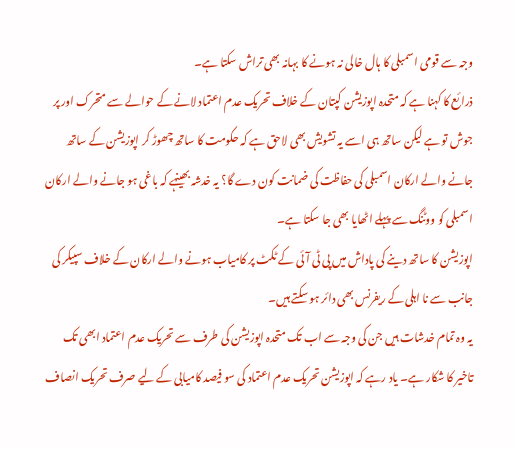وجہ سے قومی اسمبلی کا ہال خالی نہ ہونے کا بہانہ بھی تراش سکتا ہے۔
ذرائع کا کہنا ہے کہ متحدہ اپوزیشن کپتان کے خلاف تحریک عدم اعتماد لانے کے حوالے سے متحرک اور پر جوش تو ہے لیکن ساتھ ہی اسے یہ تشویش بھی لاحق ہے کہ حکومت کا ساتھ چھوڑ کر اپوزیشن کے ساتھ جانے والے ارکان اسمبلی کی حفاظت کی ضمانت کون دے گا؟ یہ خدشہ بھینہے کہ باغی ہو جانے والے ارکان اسمبلی کو ووٹنگ سے پہلے اٹھایا بھی جا سکتا ہے۔
اپوزیشن کا ساتھ دینے کی پاداش میں پی ٹی آئی کے ٹکٹ پر کامیاب ہونے والے ارکان کے خلاف سپیکر کی جانب سے نا اہلی کے ریفرنس بھی دائر ہو سکتے ہیں۔
یہ وہ تمام خدشات ہیں جن کی وجہ سے اب تک متحدہ اپوزیشن کی طرف سے تحریک عدم اعتماد ابھی تک تاخیر کا شکار ہے۔ یاد رہے کہ اپوزیشن تحریک عدم اعتماد کی سو فیصد کامیابی کے لیے صرف تحریک انصاف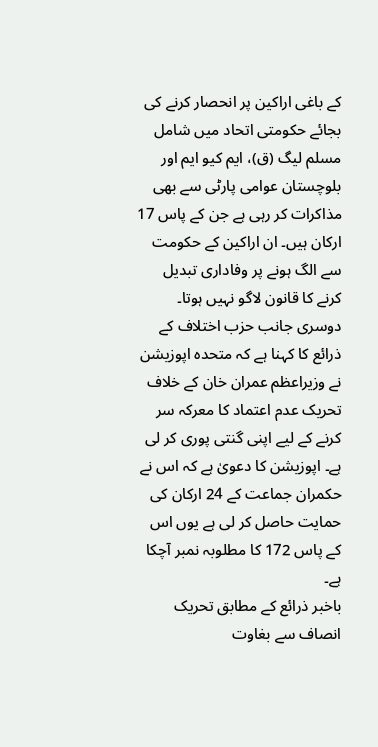کے باغی اراکین پر انحصار کرنے کی بجائے حکومتی اتحاد میں شامل مسلم لیگ (ق)، ایم کیو ایم اور بلوچستان عوامی پارٹی سے بھی مذاکرات کر رہی ہے جن کے پاس 17 ارکان ہیں۔ ان اراکین کے حکومت سے الگ ہونے پر وفاداری تبدیل کرنے کا قانون لاگو نہیں ہوتا۔
دوسری جانب حزب اختلاف کے ذرائع کا کہنا ہے کہ متحدہ اپوزیشن نے وزیراعظم عمران خان کے خلاف تحریک عدم اعتماد کا معرکہ سر کرنے کے لیے اپنی گنتی پوری کر لی ہے۔ اپوزیشن کا دعویٰ ہے کہ اس نے حکمران جماعت کے 24 ارکان کی حمایت حاصل کر لی ہے یوں اس کے پاس 172 کا مطلوبہ نمبر آچکا ہے۔
باخبر ذرائع کے مطابق تحریک انصاف سے بغاوت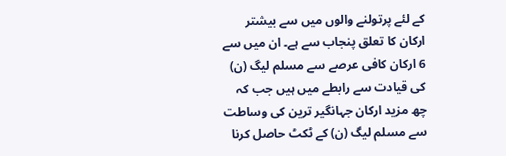کے لئے پرتولنے والوں میں سے بیشتر ارکان کا تعلق پنجاب سے ہے۔ ان میں سے 6 ارکان کافی عرصے سے مسلم لیگ (ن) کی قیادت سے رابطے میں ہیں جب کہ چھ مزید ارکان جہانگیر ترین کی وساطت سے مسلم لیگ (ن) کے ٹکٹ حاصل کرنا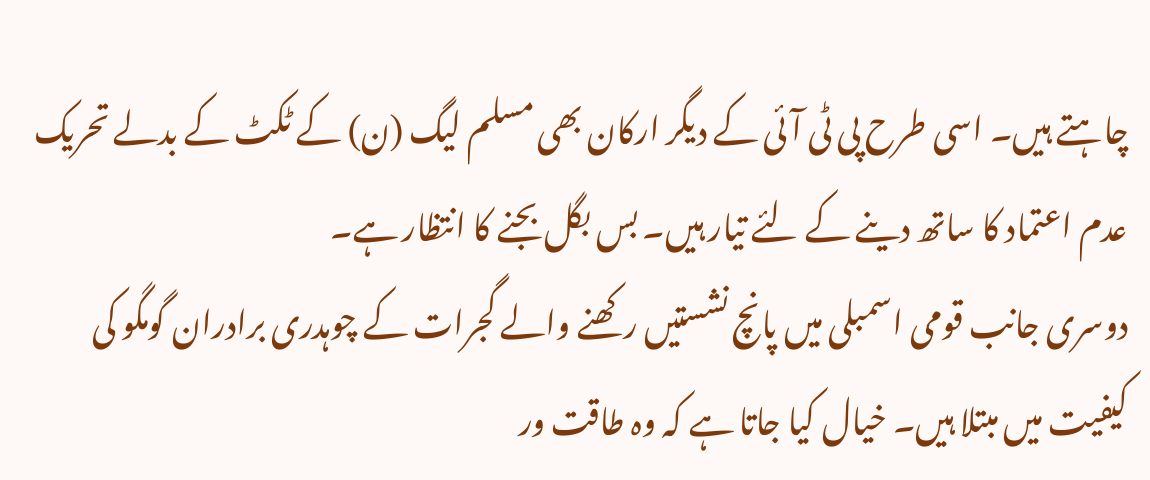چاہتے ہیں۔ اسی طرح پی ٹی آئی کے دیگر ارکان بھی مسلم لیگ (ن) کے ٹکٹ کے بدلے تحریک عدم اعتماد کا ساتھ دینے کے لئے تیار ہیں۔ بس بگل بجنے کا انتظار ہے۔
دوسری جانب قومی اسمبلی میں پانچ نشستیں رکھنے والے گجرات کے چوہدری برادران گومگو کی کیفیت میں مبتلا ہیں۔ خیال کیا جاتا ہے کہ وہ طاقت ور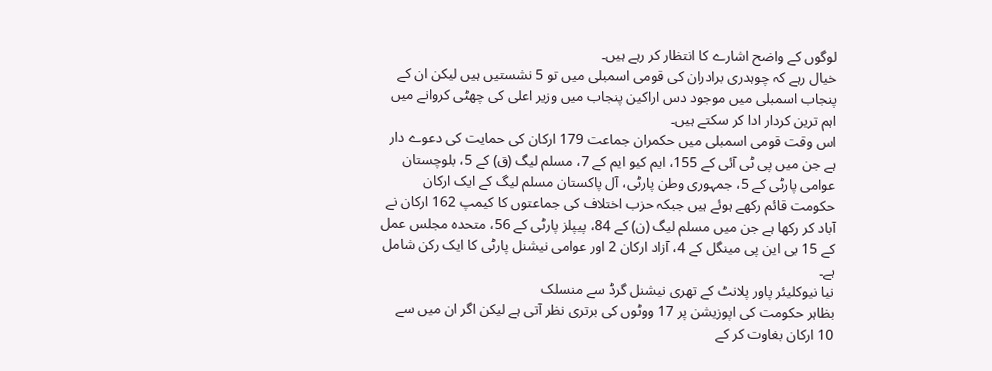لوگوں کے واضح اشارے کا انتظار کر رہے ہیں۔
خیال رہے کہ چوہدری برادران کی قومی اسمبلی میں تو 5 نشستیں ہیں لیکن ان کے پنجاب اسمبلی میں موجود دس اراکین پنجاب میں وزیر اعلی کی چھٹی کروانے میں اہم ترین کردار ادا کر سکتے ہیں۔
اس وقت قومی اسمبلی میں حکمران جماعت 179 ارکان کی حمایت کی دعوے دار ہے جن میں پی ٹی آئی کے 155، ایم کیو ایم کے 7، مسلم لیگ (ق) کے 5، بلوچستان عوامی پارٹی کے 5، جمہوری وطن پارٹی، آل پاکستان مسلم لیگ کے ایک ارکان حکومت قائم رکھے ہوئے ہیں جبکہ حزب اختلاف کی جماعتوں کا کیمپ 162 ارکان نے آباد کر رکھا ہے جن میں مسلم لیگ (ن) کے 84، پیپلز پارٹی کے 56، متحدہ مجلس عمل کے 15 بی این پی مینگل کے 4، آزاد ارکان 2 اور عوامی نیشنل پارٹی کا ایک رکن شامل ہے۔
نیا نیوکلیئر پاور پلانٹ کے تھری نیشنل گرڈ سے منسلک
بظاہر حکومت کی اپوزیشن پر 17 ووٹوں کی برتری نظر آتی ہے لیکن اگر ان میں سے 10 ارکان بغاوت کر کے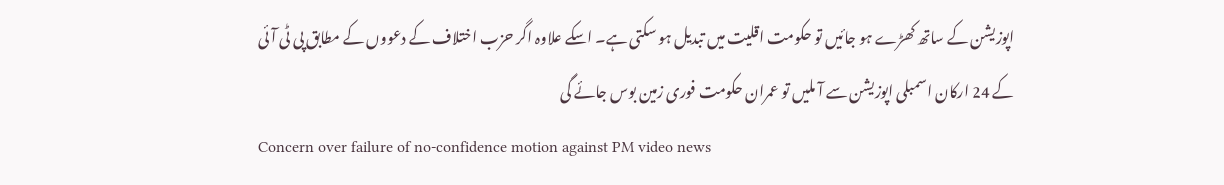اپوزیشن کے ساتھ کھڑے ہو جائیں تو حکومت اقلیت میں تبدیل ہو سکتی ہے۔ اسکے علاوہ اگر حزب اختلاف کے دعووں کے مطابق پی ٹی آئی کے 24 ارکان اسمبلی اپوزیشن سے آ ملیں تو عمران حکومت فوری زمین بوس جائے گی
Concern over failure of no-confidence motion against PM video news